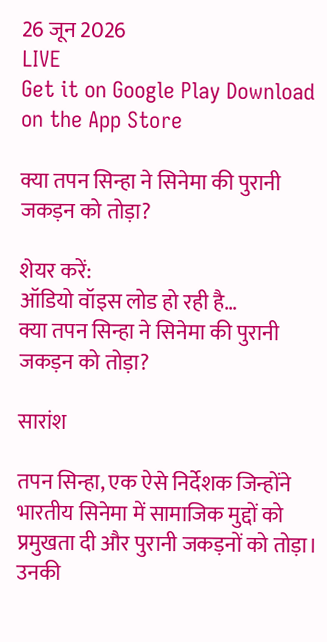26 जून 2026
LIVE
Get it on Google Play Download on the App Store

क्या तपन सिन्हा ने सिनेमा की पुरानी जकड़न को तोड़ा?

शेयर करें:
ऑडियो वॉइस लोड हो रही है…
क्या तपन सिन्हा ने सिनेमा की पुरानी जकड़न को तोड़ा?

सारांश

तपन सिन्हा, एक ऐसे निर्देशक जिन्होंने भारतीय सिनेमा में सामाजिक मुद्दों को प्रमुखता दी और पुरानी जकड़नों को तोड़ा। उनकी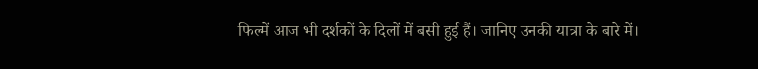फिल्में आज भी दर्शकों के दिलों में बसी हुई हैं। जानिए उनकी यात्रा के बारे में।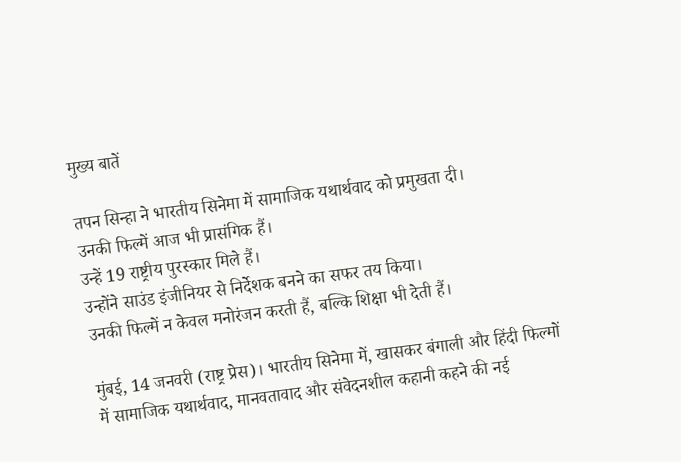मुख्य बातें

तपन सिन्हा ने भारतीय सिनेमा में सामाजिक यथार्थवाद को प्रमुखता दी।
उनकी फिल्में आज भी प्रासंगिक हैं।
उन्हें 19 राष्ट्रीय पुरस्कार मिले हैं।
उन्होंने साउंड इंजीनियर से निर्देशक बनने का सफर तय किया।
उनकी फिल्में न केवल मनोरंजन करती हैं, बल्कि शिक्षा भी देती हैं।

मुंबई, 14 जनवरी (राष्ट्र प्रेस)। भारतीय सिनेमा में, खासकर बंगाली और हिंदी फिल्मों में सामाजिक यथार्थवाद, मानवतावाद और संवेदनशील कहानी कहने की नई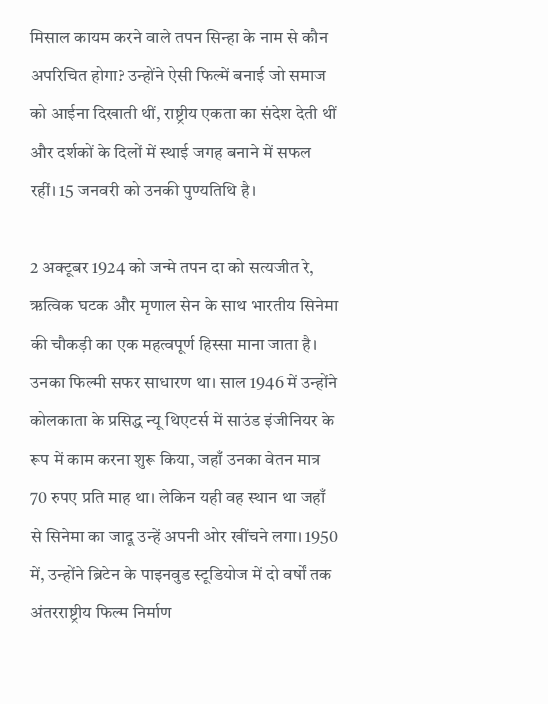मिसाल कायम करने वाले तपन सिन्हा के नाम से कौन अपरिचित होगा? उन्होंने ऐसी फिल्में बनाई जो समाज को आईना दिखाती थीं, राष्ट्रीय एकता का संदेश देती थीं और दर्शकों के दिलों में स्थाई जगह बनाने में सफल रहीं। 15 जनवरी को उनकी पुण्यतिथि है।

2 अक्टूबर 1924 को जन्मे तपन दा को सत्यजीत रे, ऋत्विक घटक और मृणाल सेन के साथ भारतीय सिनेमा की चौकड़ी का एक महत्वपूर्ण हिस्सा माना जाता है। उनका फिल्मी सफर साधारण था। साल 1946 में उन्होंने कोलकाता के प्रसिद्ध न्यू थिएटर्स में साउंड इंजीनियर के रूप में काम करना शुरू किया, जहाँ उनका वेतन मात्र 70 रुपए प्रति माह था। लेकिन यही वह स्थान था जहाँ से सिनेमा का जादू उन्हें अपनी ओर खींचने लगा। 1950 में, उन्होंने ब्रिटेन के पाइनवुड स्टूडियोज में दो वर्षों तक अंतरराष्ट्रीय फिल्म निर्माण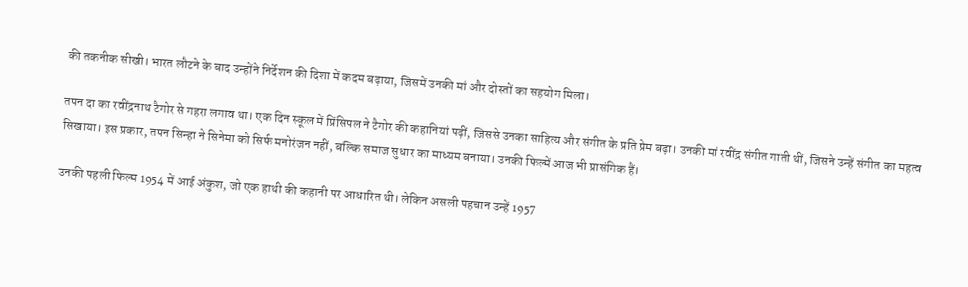की तकनीक सीखी। भारत लौटने के बाद उन्होंने निर्देशन की दिशा में कदम बढ़ाया, जिसमें उनकी मां और दोस्तों का सहयोग मिला।

तपन दा का रवींद्रनाथ टैगोर से गहरा लगाव था। एक दिन स्कूल में प्रिंसिपल ने टैगोर की कहानियां पढ़ीं, जिससे उनका साहित्य और संगीत के प्रति प्रेम बढ़ा। उनकी मां रवींद्र संगीत गाती थीं, जिसने उन्हें संगीत का महत्व सिखाया। इस प्रकार, तपन सिन्हा ने सिनेमा को सिर्फ मनोरंजन नहीं, बल्कि समाज सुधार का माध्यम बनाया। उनकी फिल्में आज भी प्रासंगिक हैं।

उनकी पहली फिल्म 1954 में आई अंकुश, जो एक हाथी की कहानी पर आधारित थी। लेकिन असली पहचान उन्हें 1957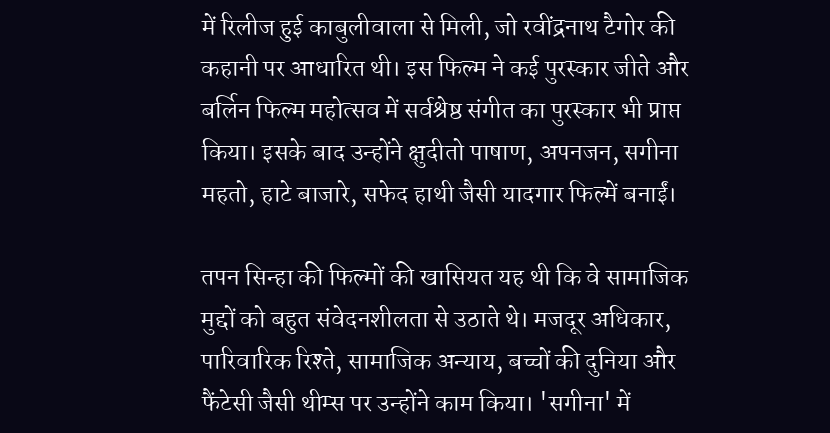में रिलीज हुई काबुलीवाला से मिली, जो रवींद्रनाथ टैगोर की कहानी पर आधारित थी। इस फिल्म ने कई पुरस्कार जीते और बर्लिन फिल्म महोत्सव में सर्वश्रेष्ठ संगीत का पुरस्कार भी प्राप्त किया। इसके बाद उन्होंने क्षुदीतो पाषाण, अपनजन, सगीना महतो, हाटे बाजारे, सफेद हाथी जैसी यादगार फिल्में बनाईं।

तपन सिन्हा की फिल्मों की खासियत यह थी कि वे सामाजिक मुद्दों को बहुत संवेदनशीलता से उठाते थे। मजदूर अधिकार, पारिवारिक रिश्ते, सामाजिक अन्याय, बच्चों की दुनिया और फैंटेसी जैसी थीम्स पर उन्होंने काम किया। 'सगीना' में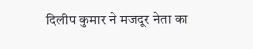दिलीप कुमार ने मजदूर नेता का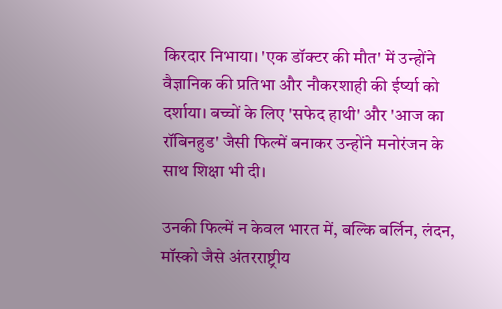किरदार निभाया। 'एक डॉक्टर की मौत' में उन्होंने वैज्ञानिक की प्रतिभा और नौकरशाही की ईर्ष्या को दर्शाया। बच्चों के लिए 'सफेद हाथी' और 'आज का रॉबिनहुड' जैसी फिल्में बनाकर उन्होंने मनोरंजन के साथ शिक्षा भी दी।

उनकी फिल्में न केवल भारत में, बल्कि बर्लिन, लंदन, मॉस्को जैसे अंतरराष्ट्रीय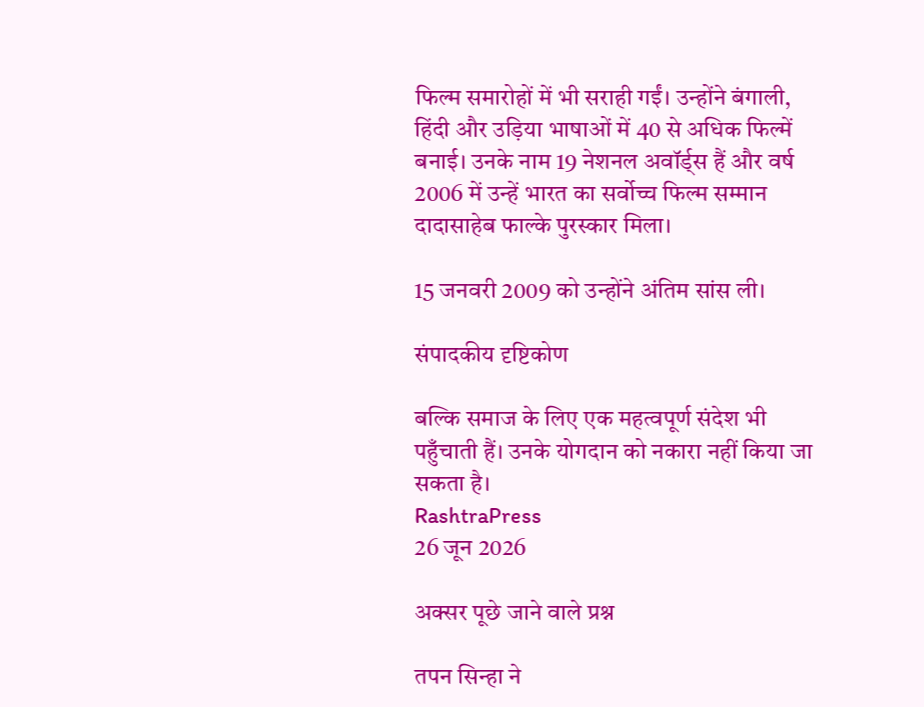फिल्म समारोहों में भी सराही गईं। उन्होंने बंगाली, हिंदी और उड़िया भाषाओं में 40 से अधिक फिल्में बनाई। उनके नाम 19 नेशनल अवॉर्ड्स हैं और वर्ष 2006 में उन्हें भारत का सर्वोच्च फिल्म सम्मान दादासाहेब फाल्के पुरस्कार मिला।

15 जनवरी 2009 को उन्होंने अंतिम सांस ली।

संपादकीय दृष्टिकोण

बल्कि समाज के लिए एक महत्वपूर्ण संदेश भी पहुँचाती हैं। उनके योगदान को नकारा नहीं किया जा सकता है।
RashtraPress
26 जून 2026

अक्सर पूछे जाने वाले प्रश्न

तपन सिन्हा ने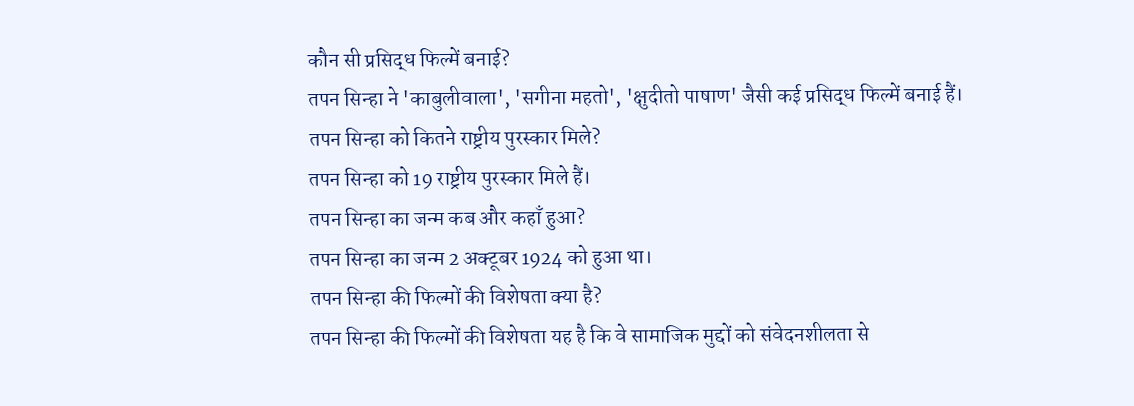कौन सी प्रसिद्ध फिल्में बनाई?
तपन सिन्हा ने 'काबुलीवाला', 'सगीना महतो', 'क्षुदीतो पाषाण' जैसी कई प्रसिद्ध फिल्में बनाई हैं।
तपन सिन्हा को कितने राष्ट्रीय पुरस्कार मिले?
तपन सिन्हा को 19 राष्ट्रीय पुरस्कार मिले हैं।
तपन सिन्हा का जन्म कब और कहाँ हुआ?
तपन सिन्हा का जन्म 2 अक्टूबर 1924 को हुआ था।
तपन सिन्हा की फिल्मों की विशेषता क्या है?
तपन सिन्हा की फिल्मों की विशेषता यह है कि वे सामाजिक मुद्दों को संवेदनशीलता से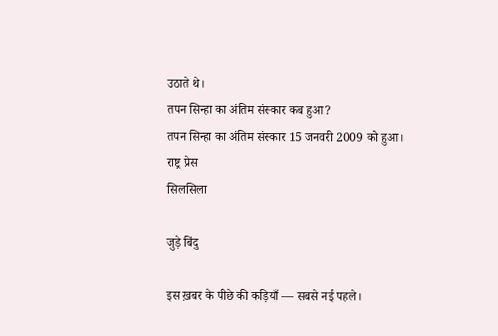उठाते थे।
तपन सिन्हा का अंतिम संस्कार कब हुआ?
तपन सिन्हा का अंतिम संस्कार 15 जनवरी 2009 को हुआ।
राष्ट्र प्रेस
सिलसिला

जुड़े बिंदु

इस ख़बर के पीछे की कड़ियाँ — सबसे नई पहले।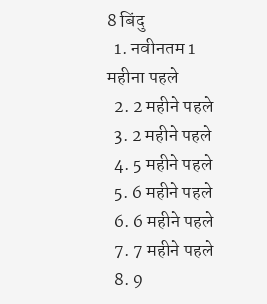8 बिंदु
  1. नवीनतम 1 महीना पहले
  2. 2 महीने पहले
  3. 2 महीने पहले
  4. 5 महीने पहले
  5. 6 महीने पहले
  6. 6 महीने पहले
  7. 7 महीने पहले
  8. 9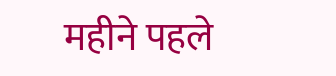महीने पहले